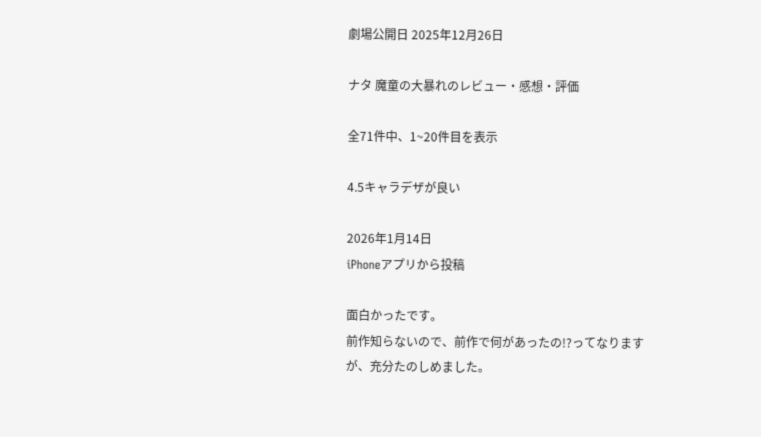劇場公開日 2025年12月26日

ナタ 魔童の大暴れのレビュー・感想・評価

全71件中、1~20件目を表示

4.5キャラデザが良い

2026年1月14日
iPhoneアプリから投稿

面白かったです。
前作知らないので、前作で何があったの!?ってなりますが、充分たのしめました。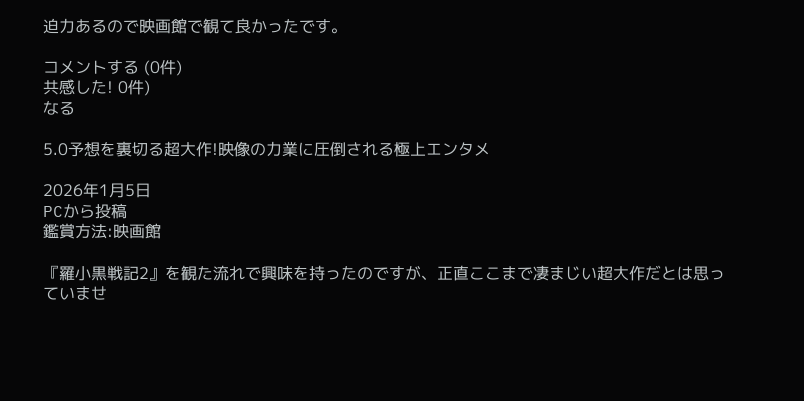迫力あるので映画館で観て良かったです。

コメントする (0件)
共感した! 0件)
なる

5.0予想を裏切る超大作!映像の力業に圧倒される極上エンタメ

2026年1月5日
PCから投稿
鑑賞方法:映画館

『羅小黒戦記2』を観た流れで興味を持ったのですが、正直ここまで凄まじい超大作だとは思っていませ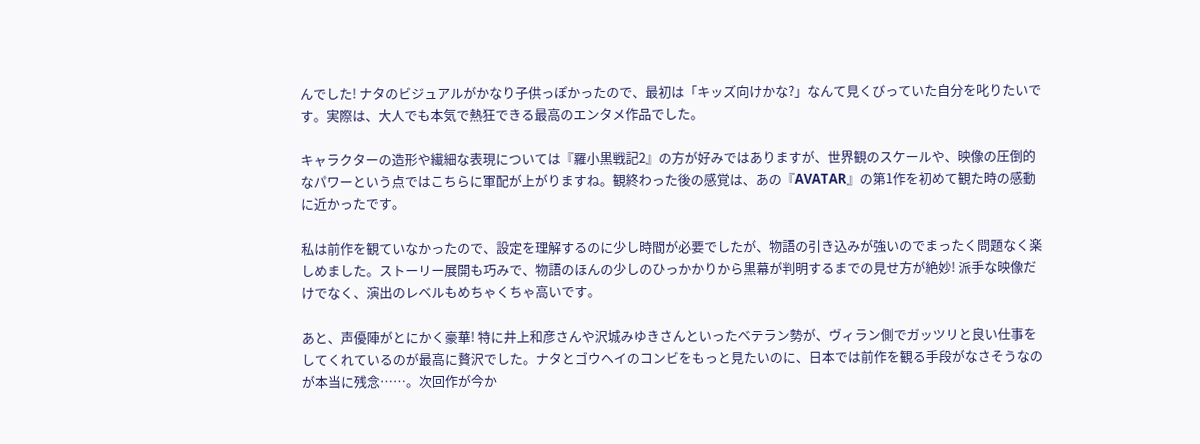んでした! ナタのビジュアルがかなり子供っぽかったので、最初は「キッズ向けかな?」なんて見くびっていた自分を叱りたいです。実際は、大人でも本気で熱狂できる最高のエンタメ作品でした。

キャラクターの造形や繊細な表現については『羅小黒戦記2』の方が好みではありますが、世界観のスケールや、映像の圧倒的なパワーという点ではこちらに軍配が上がりますね。観終わった後の感覚は、あの『AVATAR』の第1作を初めて観た時の感動に近かったです。

私は前作を観ていなかったので、設定を理解するのに少し時間が必要でしたが、物語の引き込みが強いのでまったく問題なく楽しめました。ストーリー展開も巧みで、物語のほんの少しのひっかかりから黒幕が判明するまでの見せ方が絶妙! 派手な映像だけでなく、演出のレベルもめちゃくちゃ高いです。

あと、声優陣がとにかく豪華! 特に井上和彦さんや沢城みゆきさんといったベテラン勢が、ヴィラン側でガッツリと良い仕事をしてくれているのが最高に贅沢でした。ナタとゴウヘイのコンビをもっと見たいのに、日本では前作を観る手段がなさそうなのが本当に残念……。次回作が今か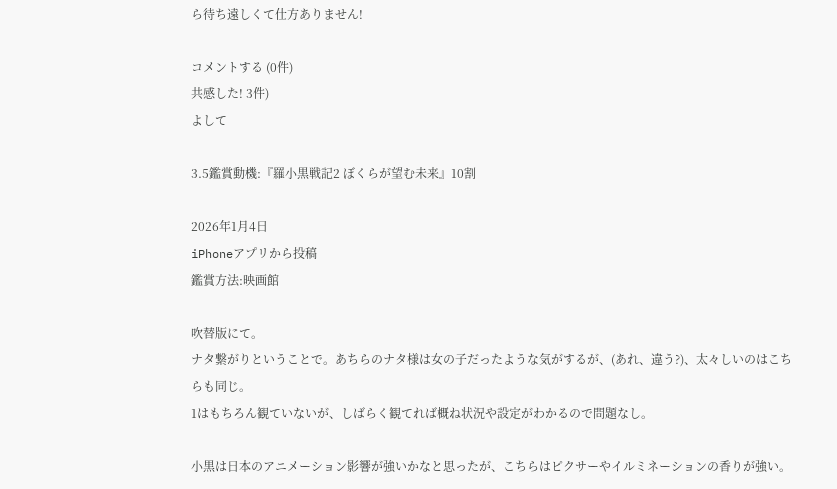ら待ち遠しくて仕方ありません!

コメントする (0件)
共感した! 3件)
よして

3.5鑑賞動機:『羅小黒戦記2 ぼくらが望む未来』10割

2026年1月4日
iPhoneアプリから投稿
鑑賞方法:映画館

吹替版にて。
ナタ繋がりということで。あちらのナタ様は女の子だったような気がするが、(あれ、違う?)、太々しいのはこちらも同じ。
1はもちろん観ていないが、しばらく観てれば概ね状況や設定がわかるので問題なし。

小黒は日本のアニメーション影響が強いかなと思ったが、こちらはピクサーやイルミネーションの香りが強い。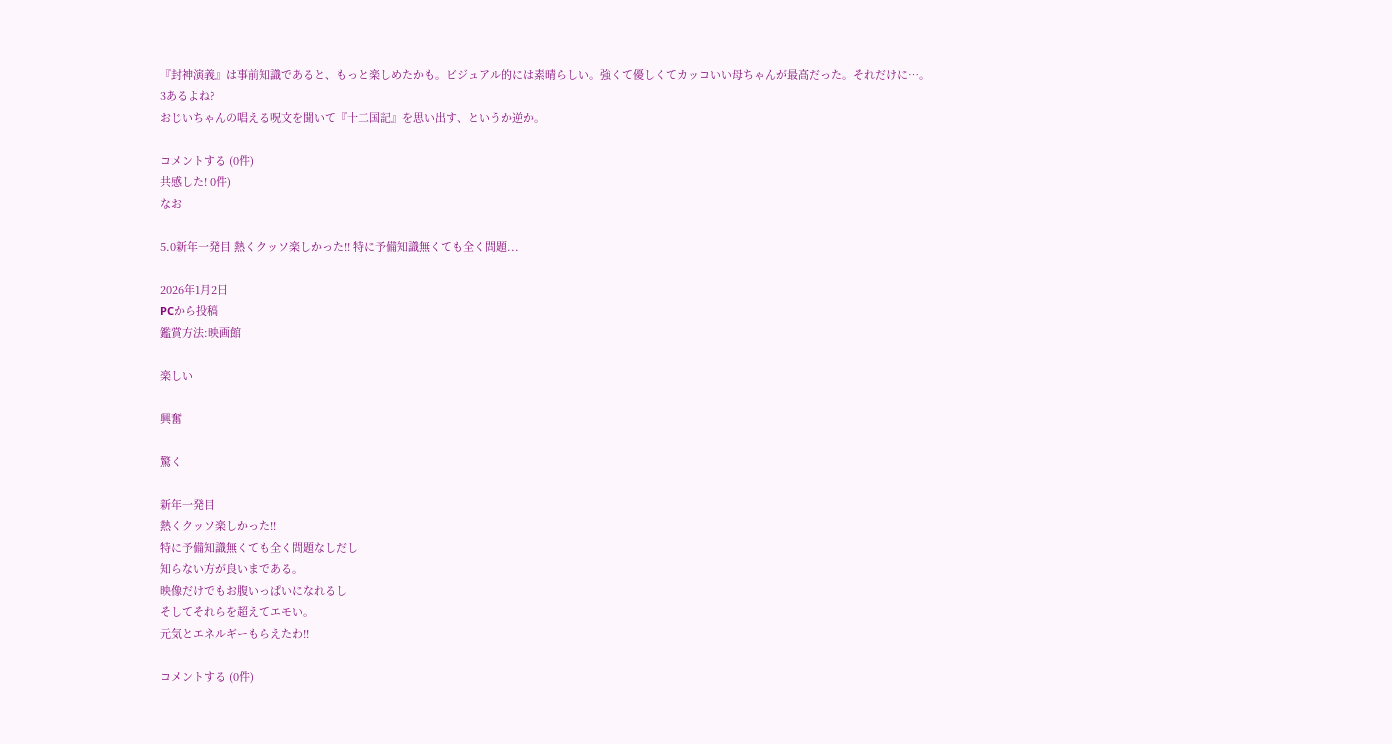『封神演義』は事前知識であると、もっと楽しめたかも。ビジュアル的には素晴らしい。強くて優しくてカッコいい母ちゃんが最高だった。それだけに…。
3あるよね?
おじいちゃんの唱える呪文を聞いて『十二国記』を思い出す、というか逆か。

コメントする (0件)
共感した! 0件)
なお

5.0新年一発目 熱くクッソ楽しかった!! 特に予備知識無くても全く問題...

2026年1月2日
PCから投稿
鑑賞方法:映画館

楽しい

興奮

驚く

新年一発目
熱くクッソ楽しかった!!
特に予備知識無くても全く問題なしだし
知らない方が良いまである。
映像だけでもお腹いっぱいになれるし
そしてそれらを超えてエモい。
元気とエネルギーもらえたわ!!

コメントする (0件)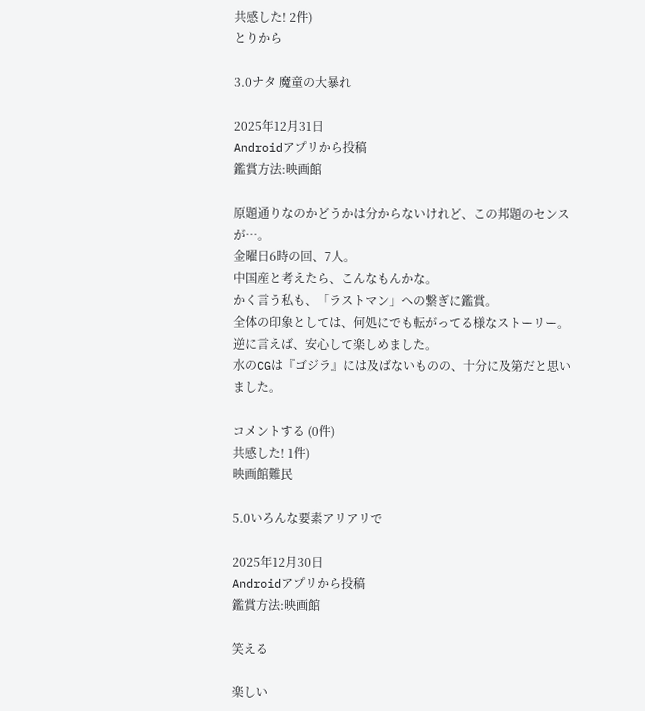共感した! 2件)
とりから

3.0ナタ 魔童の大暴れ

2025年12月31日
Androidアプリから投稿
鑑賞方法:映画館

原題通りなのかどうかは分からないけれど、この邦題のセンスが…。
金曜日6時の回、7人。
中国産と考えたら、こんなもんかな。
かく言う私も、「ラストマン」への繋ぎに鑑賞。
全体の印象としては、何処にでも転がってる様なストーリー。
逆に言えば、安心して楽しめました。
水のCGは『ゴジラ』には及ばないものの、十分に及第だと思いました。

コメントする (0件)
共感した! 1件)
映画館難民

5.0いろんな要素アリアリで

2025年12月30日
Androidアプリから投稿
鑑賞方法:映画館

笑える

楽しい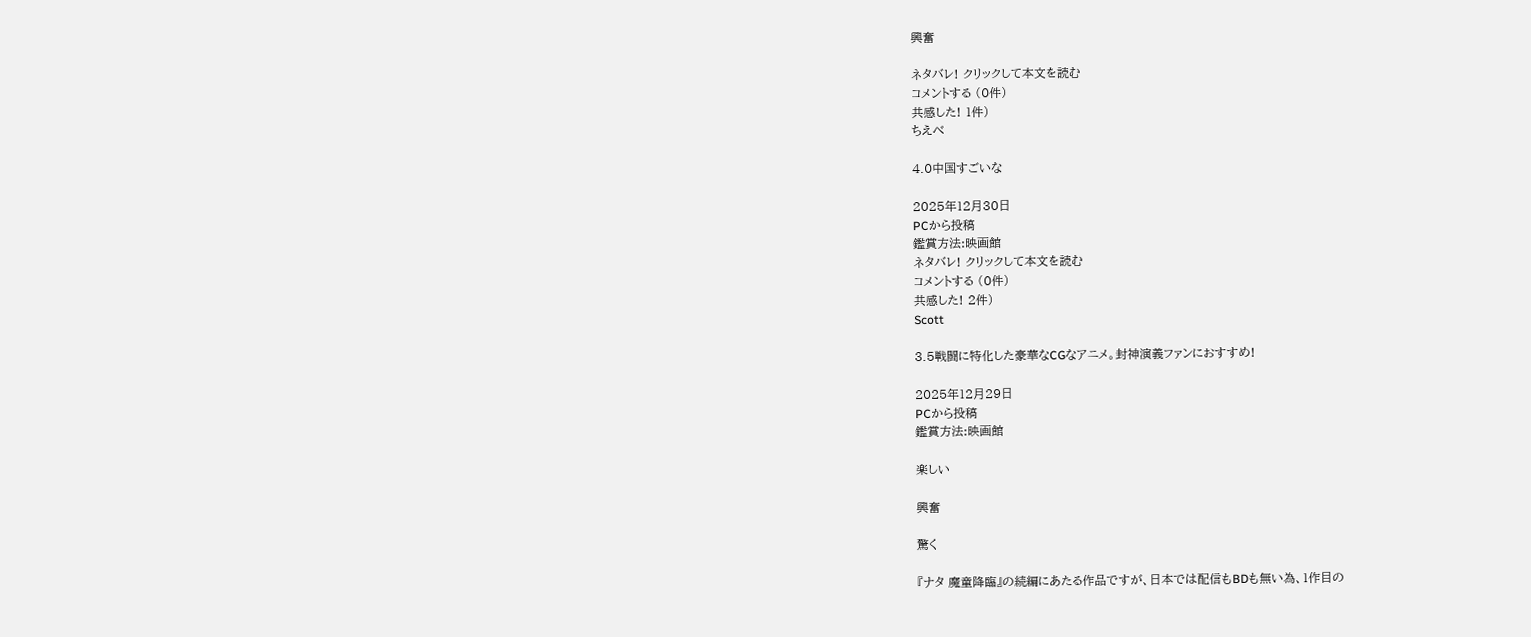興奮

ネタバレ! クリックして本文を読む
コメントする (0件)
共感した! 1件)
ちえべ

4.0中国すごいな

2025年12月30日
PCから投稿
鑑賞方法:映画館
ネタバレ! クリックして本文を読む
コメントする (0件)
共感した! 2件)
Scott

3.5戦闘に特化した豪華なCGなアニメ。封神演義ファンにおすすめ!

2025年12月29日
PCから投稿
鑑賞方法:映画館

楽しい

興奮

驚く

『ナタ 魔童降臨』の続編にあたる作品ですが、日本では配信もBDも無い為、1作目の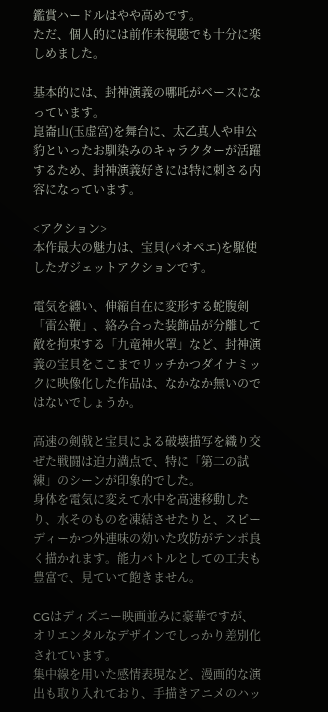鑑賞ハードルはやや高めです。
ただ、個人的には前作未視聴でも十分に楽しめました。

基本的には、封神演義の哪吒がベースになっています。
崑崙山(玉虚宮)を舞台に、太乙真人や申公豹といったお馴染みのキャラクターが活躍するため、封神演義好きには特に刺さる内容になっています。

<アクション>
本作最大の魅力は、宝貝(パオペエ)を駆使したガジェットアクションです。

電気を纏い、伸縮自在に変形する蛇腹剣「雷公鞭」、絡み合った装飾品が分離して敵を拘束する「九竜神火罩」など、封神演義の宝貝をここまでリッチかつダイナミックに映像化した作品は、なかなか無いのではないでしょうか。

高速の剣戟と宝貝による破壊描写を織り交ぜた戦闘は迫力満点で、特に「第二の試練」のシーンが印象的でした。
身体を電気に変えて水中を高速移動したり、水そのものを凍結させたりと、スピーディーかつ外連味の効いた攻防がテンポ良く描かれます。能力バトルとしての工夫も豊富で、見ていて飽きません。

CGはディズニー映画並みに豪華ですが、オリエンタルなデザインでしっかり差別化されています。
集中線を用いた感情表現など、漫画的な演出も取り入れており、手描きアニメのハッ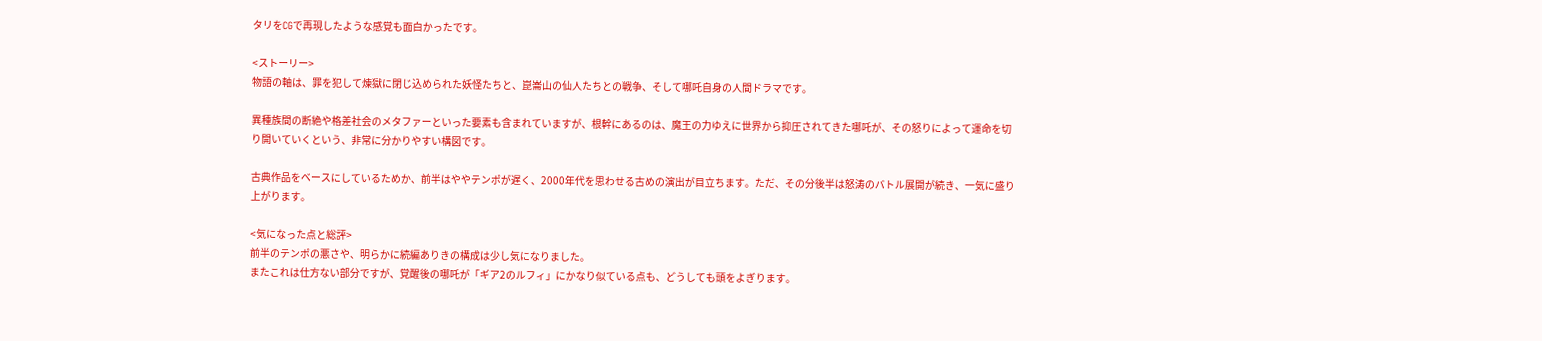タリをCGで再現したような感覚も面白かったです。

<ストーリー>
物語の軸は、罪を犯して煉獄に閉じ込められた妖怪たちと、崑崙山の仙人たちとの戦争、そして哪吒自身の人間ドラマです。

異種族間の断絶や格差社会のメタファーといった要素も含まれていますが、根幹にあるのは、魔王の力ゆえに世界から抑圧されてきた哪吒が、その怒りによって運命を切り開いていくという、非常に分かりやすい構図です。

古典作品をベースにしているためか、前半はややテンポが遅く、2000年代を思わせる古めの演出が目立ちます。ただ、その分後半は怒涛のバトル展開が続き、一気に盛り上がります。

<気になった点と総評>
前半のテンポの悪さや、明らかに続編ありきの構成は少し気になりました。
またこれは仕方ない部分ですが、覚醒後の哪吒が「ギア2のルフィ」にかなり似ている点も、どうしても頭をよぎります。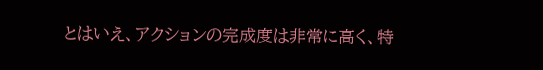とはいえ、アクションの完成度は非常に高く、特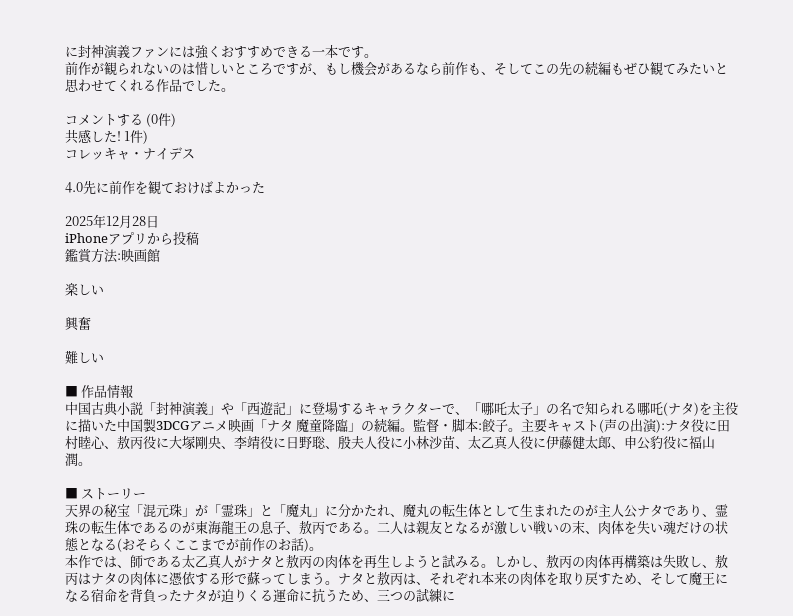に封神演義ファンには強くおすすめできる一本です。
前作が観られないのは惜しいところですが、もし機会があるなら前作も、そしてこの先の続編もぜひ観てみたいと思わせてくれる作品でした。

コメントする (0件)
共感した! 1件)
コレッキャ・ナイデス

4.0先に前作を観ておけばよかった

2025年12月28日
iPhoneアプリから投稿
鑑賞方法:映画館

楽しい

興奮

難しい

■ 作品情報
中国古典小説「封神演義」や「西遊記」に登場するキャラクターで、「哪吒太子」の名で知られる哪吒(ナタ)を主役に描いた中国製3DCGアニメ映画「ナタ 魔童降臨」の続編。監督・脚本:餃子。主要キャスト(声の出演):ナタ役に田村睦心、敖丙役に大塚剛央、李靖役に日野聡、殷夫人役に小林沙苗、太乙真人役に伊藤健太郎、申公豹役に福山潤。

■ ストーリー
天界の秘宝「混元珠」が「霊珠」と「魔丸」に分かたれ、魔丸の転生体として生まれたのが主人公ナタであり、霊珠の転生体であるのが東海龍王の息子、敖丙である。二人は親友となるが激しい戦いの末、肉体を失い魂だけの状態となる(おそらくここまでが前作のお話)。
本作では、師である太乙真人がナタと敖丙の肉体を再生しようと試みる。しかし、敖丙の肉体再構築は失敗し、敖丙はナタの肉体に憑依する形で蘇ってしまう。ナタと敖丙は、それぞれ本来の肉体を取り戻すため、そして魔王になる宿命を背負ったナタが迫りくる運命に抗うため、三つの試練に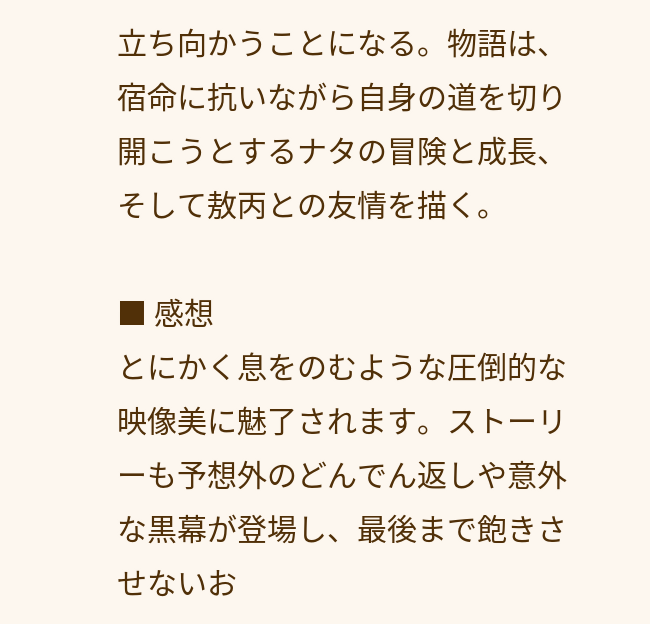立ち向かうことになる。物語は、宿命に抗いながら自身の道を切り開こうとするナタの冒険と成長、そして敖丙との友情を描く。

■ 感想
とにかく息をのむような圧倒的な映像美に魅了されます。ストーリーも予想外のどんでん返しや意外な黒幕が登場し、最後まで飽きさせないお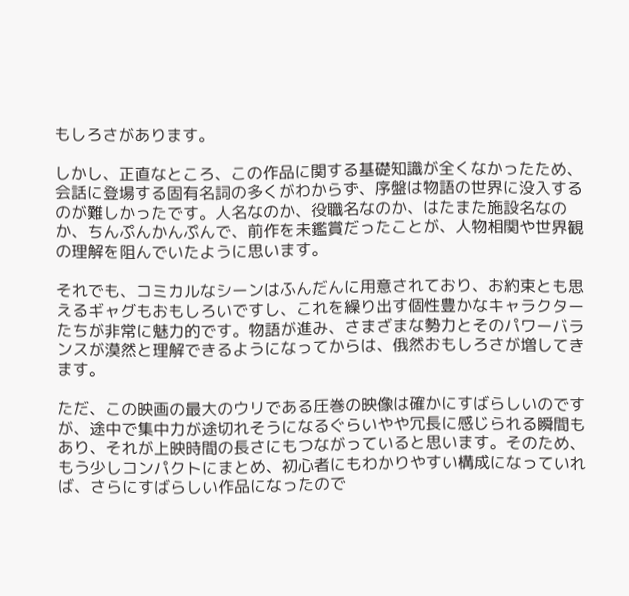もしろさがあります。

しかし、正直なところ、この作品に関する基礎知識が全くなかったため、会話に登場する固有名詞の多くがわからず、序盤は物語の世界に没入するのが難しかったです。人名なのか、役職名なのか、はたまた施設名なのか、ちんぷんかんぷんで、前作を未鑑賞だったことが、人物相関や世界観の理解を阻んでいたように思います。

それでも、コミカルなシーンはふんだんに用意されており、お約束とも思えるギャグもおもしろいですし、これを繰り出す個性豊かなキャラクターたちが非常に魅力的です。物語が進み、さまざまな勢力とそのパワーバランスが漠然と理解できるようになってからは、俄然おもしろさが増してきます。

ただ、この映画の最大のウリである圧巻の映像は確かにすばらしいのですが、途中で集中力が途切れそうになるぐらいやや冗長に感じられる瞬間もあり、それが上映時間の長さにもつながっていると思います。そのため、もう少しコンパクトにまとめ、初心者にもわかりやすい構成になっていれば、さらにすばらしい作品になったので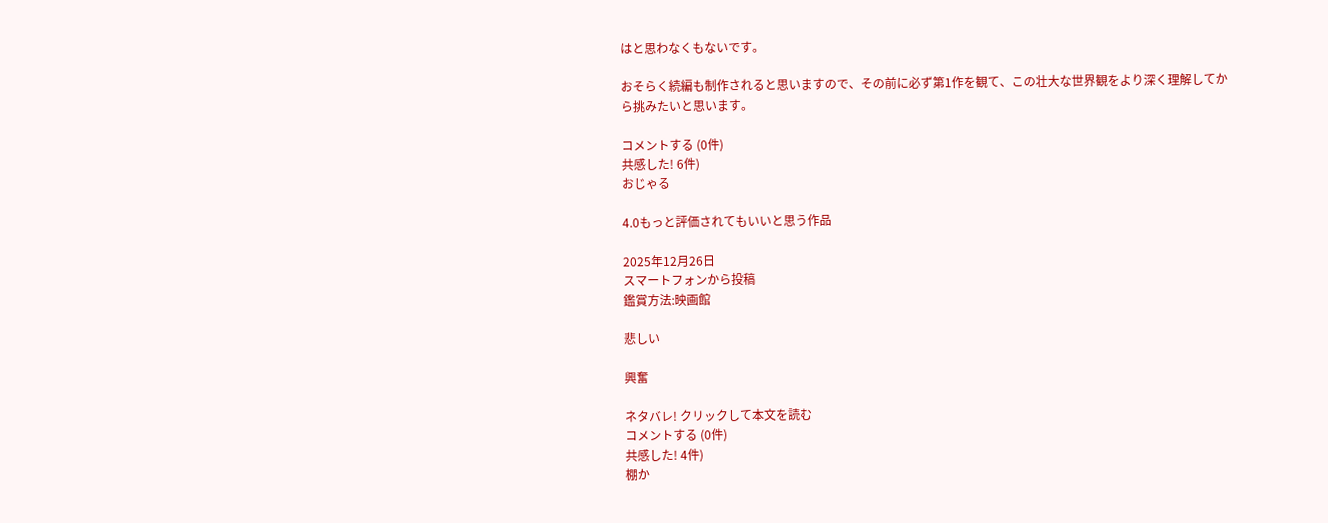はと思わなくもないです。

おそらく続編も制作されると思いますので、その前に必ず第1作を観て、この壮大な世界観をより深く理解してから挑みたいと思います。

コメントする (0件)
共感した! 6件)
おじゃる

4.0もっと評価されてもいいと思う作品

2025年12月26日
スマートフォンから投稿
鑑賞方法:映画館

悲しい

興奮

ネタバレ! クリックして本文を読む
コメントする (0件)
共感した! 4件)
棚か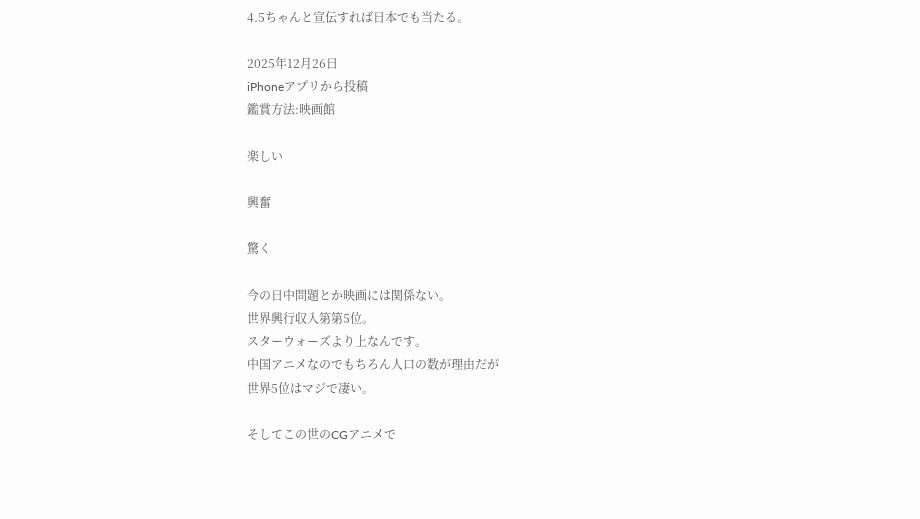4.5ちゃんと宣伝すれば日本でも当たる。

2025年12月26日
iPhoneアプリから投稿
鑑賞方法:映画館

楽しい

興奮

驚く

今の日中問題とか映画には関係ない。
世界興行収入第第5位。
スターウォーズより上なんです。
中国アニメなのでもちろん人口の数が理由だが
世界5位はマジで凄い。

そしてこの世のCGアニメで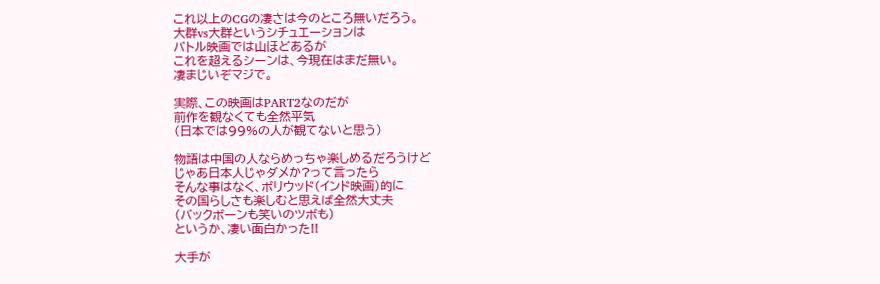これ以上のCGの凄さは今のところ無いだろう。
大群vs大群というシチュエーションは
バトル映画では山ほどあるが
これを超えるシーンは、今現在はまだ無い。
凄まじいぞマジで。

実際、この映画はPART2なのだが
前作を観なくても全然平気
(日本では99%の人が観てないと思う)

物語は中国の人ならめっちゃ楽しめるだろうけど
じゃあ日本人じゃダメか?って言ったら
そんな事はなく、ボリウッド(インド映画)的に
その国らしさも楽しむと思えば全然大丈夫
(バックボーンも笑いのツボも)
というか、凄い面白かった!!

大手が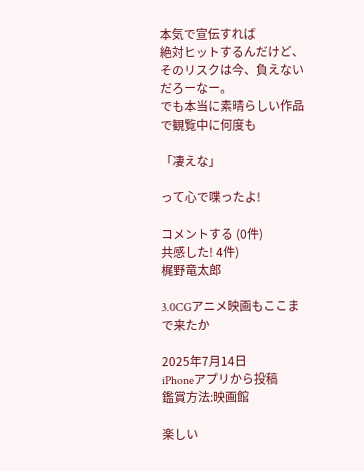本気で宣伝すれば
絶対ヒットするんだけど、
そのリスクは今、負えないだろーなー。
でも本当に素晴らしい作品で観覧中に何度も

「凄えな」

って心で喋ったよ!

コメントする (0件)
共感した! 4件)
梶野竜太郎

3.0CGアニメ映画もここまで来たか

2025年7月14日
iPhoneアプリから投稿
鑑賞方法:映画館

楽しい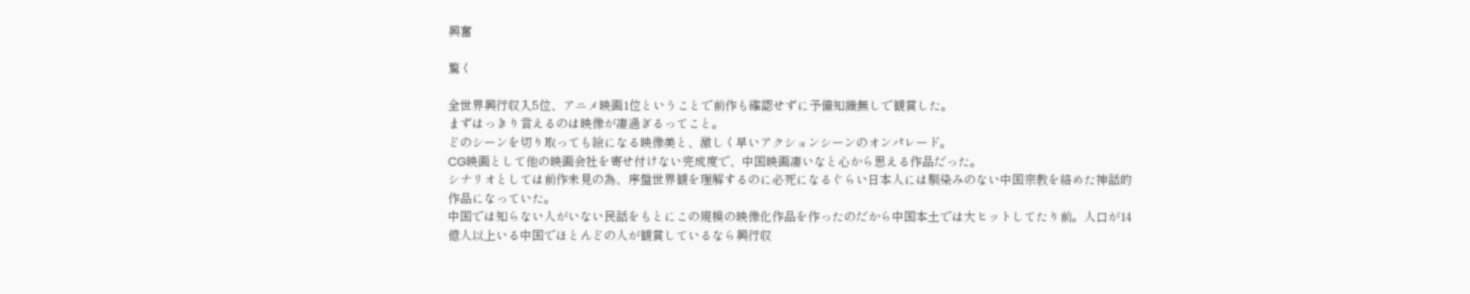興奮

驚く

全世界興行収入5位、アニメ映画1位ということで前作も確認せずに予備知識無しで観賞した。
まずはっきり言えるのは映像が凄過ぎるってこと。
どのシーンを切り取っても絵になる映像美と、激しく早いアクションシーンのオンパレード。
CG映画として他の映画会社を寄せ付けない完成度で、中国映画凄いなと心から思える作品だった。
シナリオとしては前作未見の為、序盤世界観を理解するのに必死になるぐらい日本人には馴染みのない中国宗教を絡めた神話的作品になっていた。
中国では知らない人がいない民話をもとにこの規模の映像化作品を作ったのだから中国本土では大ヒットしてたり前。人口が14億人以上いる中国でほとんどの人が観賞しているなら興行収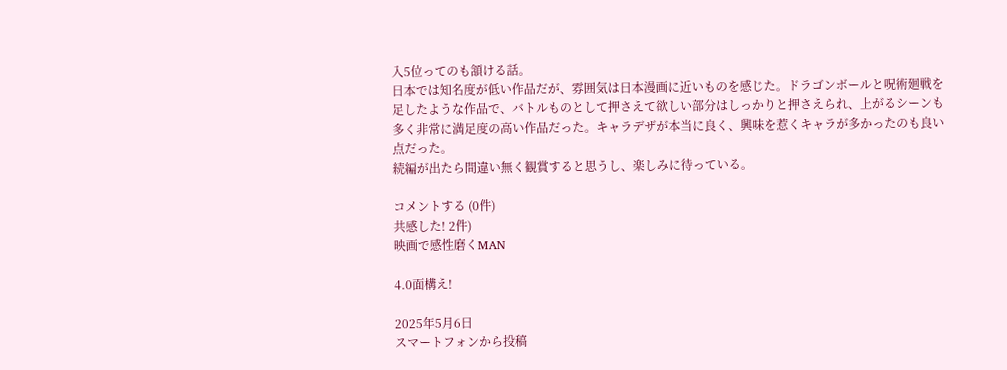入5位ってのも頷ける話。
日本では知名度が低い作品だが、雰囲気は日本漫画に近いものを感じた。ドラゴンボールと呪術廻戦を足したような作品で、バトルものとして押さえて欲しい部分はしっかりと押さえられ、上がるシーンも多く非常に満足度の高い作品だった。キャラデザが本当に良く、興味を惹くキャラが多かったのも良い点だった。
続編が出たら間違い無く観賞すると思うし、楽しみに待っている。

コメントする (0件)
共感した! 2件)
映画で感性磨くMAN

4.0面構え!

2025年5月6日
スマートフォンから投稿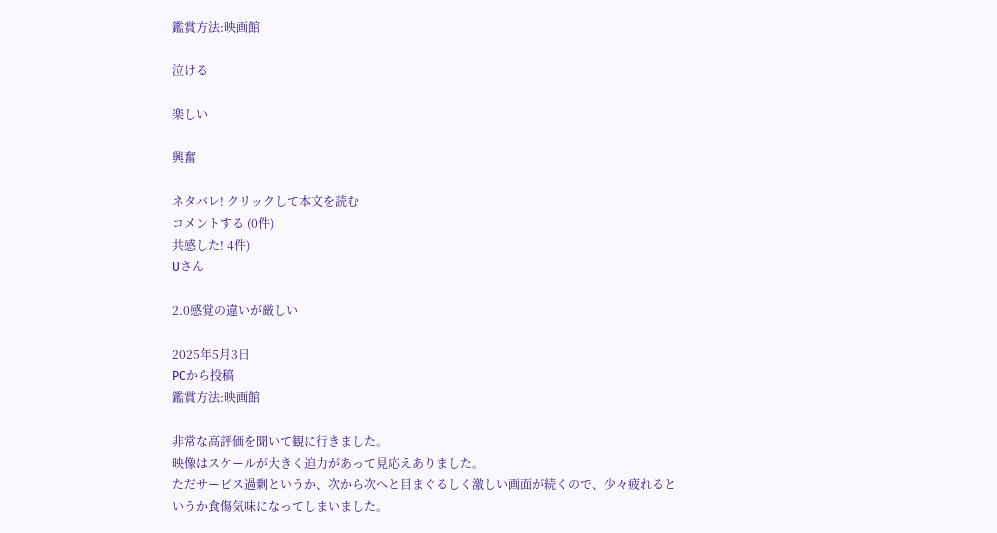鑑賞方法:映画館

泣ける

楽しい

興奮

ネタバレ! クリックして本文を読む
コメントする (0件)
共感した! 4件)
Uさん

2.0感覚の違いが厳しい

2025年5月3日
PCから投稿
鑑賞方法:映画館

非常な高評価を聞いて観に行きました。
映像はスケールが大きく迫力があって見応えありました。
ただサービス過剰というか、次から次へと目まぐるしく激しい画面が続くので、少々疲れるというか食傷気味になってしまいました。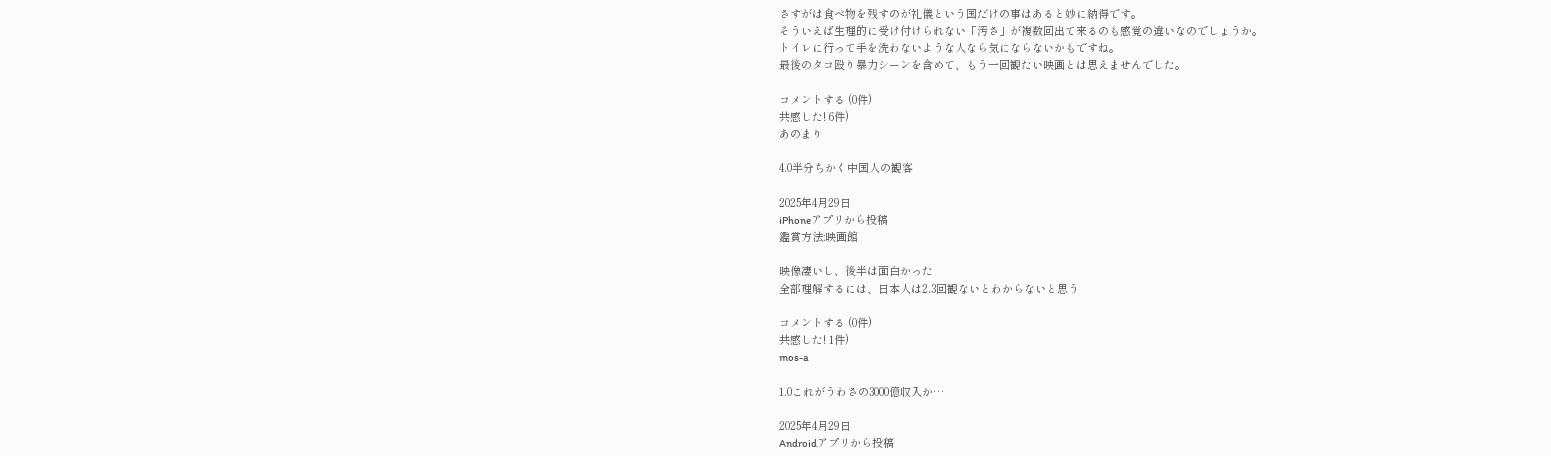さすがは食べ物を残すのが礼儀という国だけの事はあると妙に納得です。
そういえば生理的に受け付けられない「汚さ」が複数回出て来るのも感覚の違いなのでしょうか。
トイレに行って手を洗わないような人なら気にならないかもですね。
最後のタコ殴り暴力シーンを含めて、もう一回観たい映画とは思えませんでした。

コメントする (0件)
共感した! 6件)
あのまり

4.0半分ちかく中国人の観客

2025年4月29日
iPhoneアプリから投稿
鑑賞方法:映画館

映像凄いし、後半は面白かった
全部理解するには、日本人は2.3回観ないとわからないと思う

コメントする (0件)
共感した! 1件)
mos-a

1.0これがうわさの3000億収入か…

2025年4月29日
Androidアプリから投稿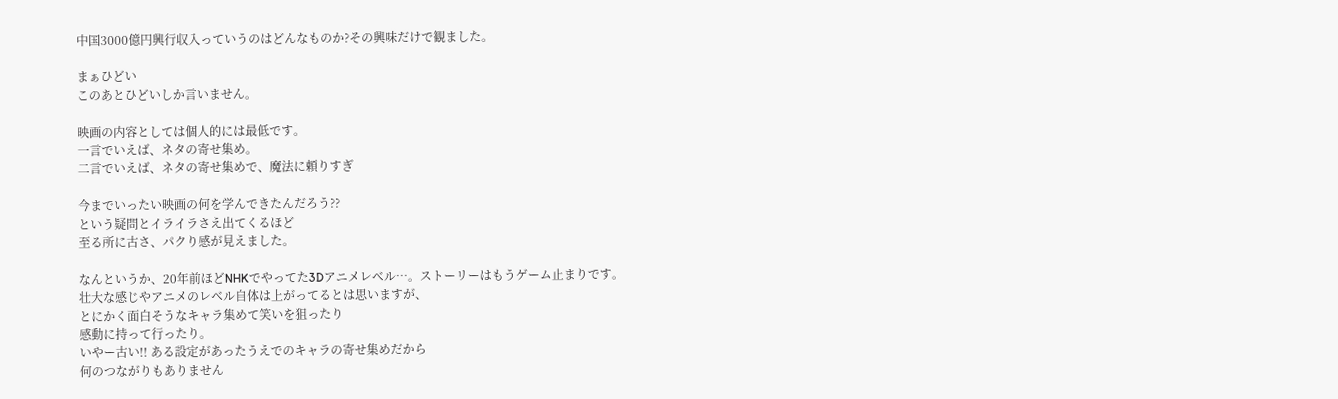中国3000億円興行収入っていうのはどんなものか?その興味だけで観ました。

まぁひどい
このあとひどいしか言いません。

映画の内容としては個人的には最低です。
一言でいえば、ネタの寄せ集め。
二言でいえば、ネタの寄せ集めで、魔法に頼りすぎ

今までいったい映画の何を学んできたんだろう??
という疑問とイライラさえ出てくるほど
至る所に古さ、パクり感が見えました。

なんというか、20年前ほどNHKでやってた3Dアニメレベル…。ストーリーはもうゲーム止まりです。
壮大な感じやアニメのレベル自体は上がってるとは思いますが、
とにかく面白そうなキャラ集めて笑いを狙ったり
感動に持って行ったり。
いやー古い!! ある設定があったうえでのキャラの寄せ集めだから
何のつながりもありません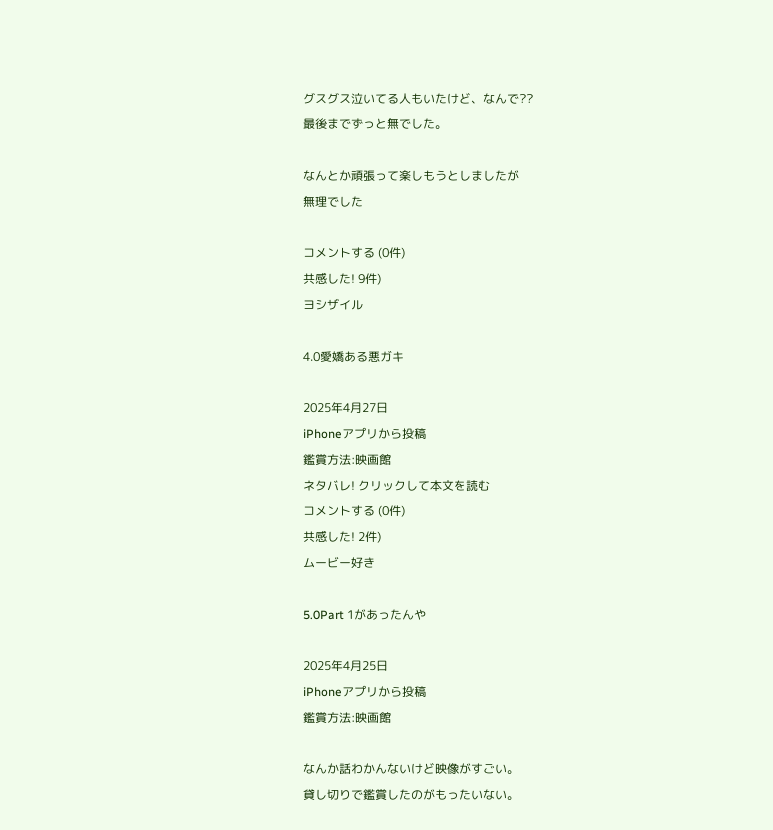グスグス泣いてる人もいたけど、なんで??
最後までずっと無でした。

なんとか頑張って楽しもうとしましたが
無理でした

コメントする (0件)
共感した! 9件)
ヨシザイル

4.0愛嬌ある悪ガキ

2025年4月27日
iPhoneアプリから投稿
鑑賞方法:映画館
ネタバレ! クリックして本文を読む
コメントする (0件)
共感した! 2件)
ムービー好き

5.0Part 1があったんや

2025年4月25日
iPhoneアプリから投稿
鑑賞方法:映画館

なんか話わかんないけど映像がすごい。
貸し切りで鑑賞したのがもったいない。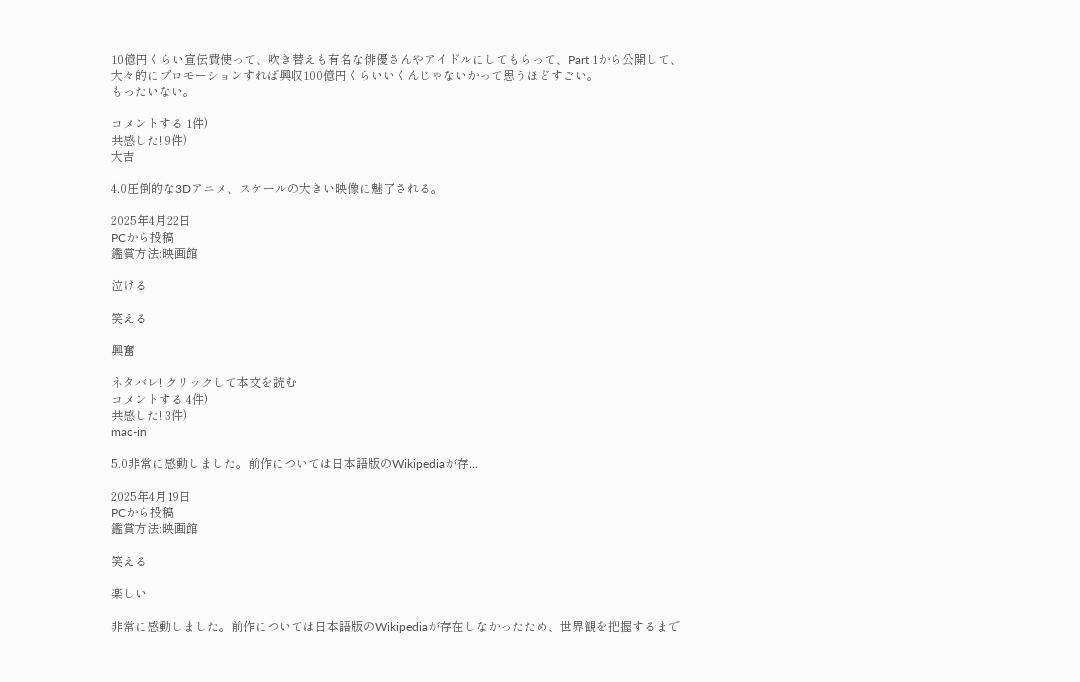10億円くらい宣伝費使って、吹き替えも有名な俳優さんやアイドルにしてもらって、Part 1から公開して、大々的にプロモーションすれば興収100億円くらいいくんじゃないかって思うほどすごい。
もったいない。

コメントする 1件)
共感した! 9件)
大吉

4.0圧倒的な3Dアニメ、スケールの大きい映像に魅了される。

2025年4月22日
PCから投稿
鑑賞方法:映画館

泣ける

笑える

興奮

ネタバレ! クリックして本文を読む
コメントする 4件)
共感した! 3件)
mac-in

5.0非常に感動しました。前作については日本語版のWikipediaが存...

2025年4月19日
PCから投稿
鑑賞方法:映画館

笑える

楽しい

非常に感動しました。前作については日本語版のWikipediaが存在しなかったため、世界観を把握するまで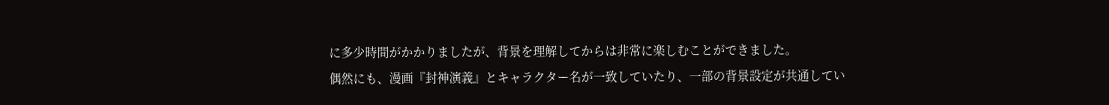に多少時間がかかりましたが、背景を理解してからは非常に楽しむことができました。
偶然にも、漫画『封神演義』とキャラクター名が一致していたり、一部の背景設定が共通してい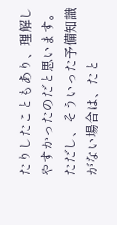たりしたこともあり、理解しやすかったのだと思います。
ただし、そういった予備知識がない場合は、たと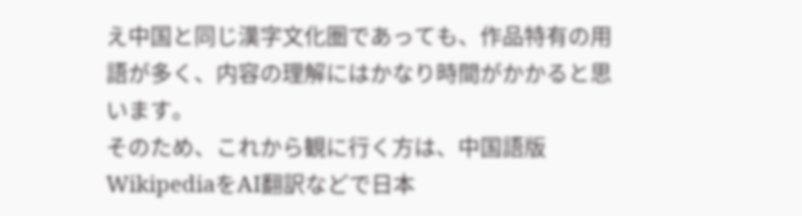え中国と同じ漢字文化圏であっても、作品特有の用語が多く、内容の理解にはかなり時間がかかると思います。
そのため、これから観に行く方は、中国語版WikipediaをAI翻訳などで日本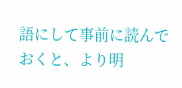語にして事前に読んでおくと、より明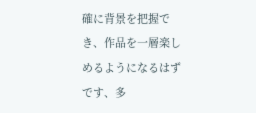確に背景を把握でき、作品を一層楽しめるようになるはずです、多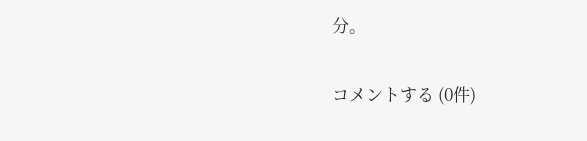分。

コメントする (0件)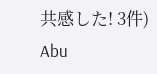共感した! 3件)
Abu